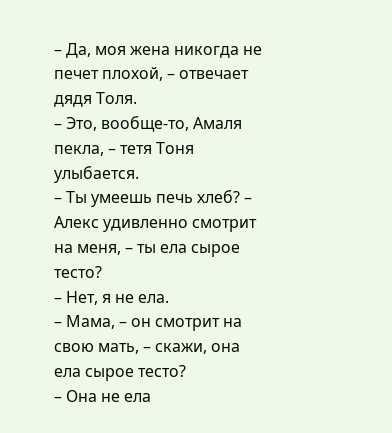– Да, моя жена никогда не печет плохой, – отвечает дядя Толя.
– Это, вообще-то, Амаля пекла, – тетя Тоня улыбается.
– Ты умеешь печь хлеб? – Алекс удивленно смотрит на меня, – ты ела сырое тесто?
– Нет, я не ела.
– Мама, – он смотрит на свою мать, – скажи, она ела сырое тесто?
– Она не ела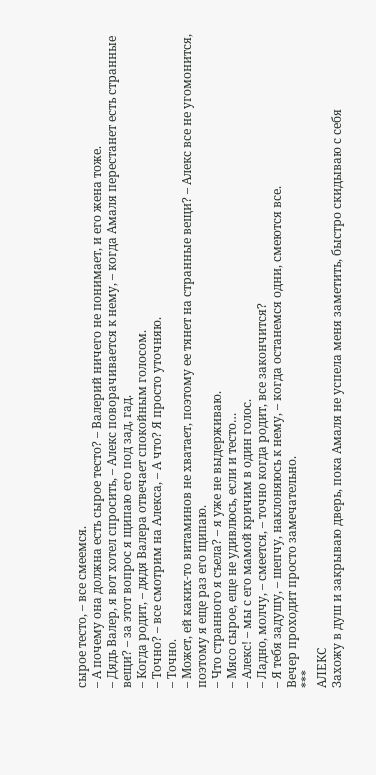сырое тесто, – все смеемся.
– А почему она должна есть сырое тесто? – Валерий ничего не понимает, и его жена тоже.
– Дядь Валер, я вот хотел спросить, – Алекс поворачивается к нему, – когда Амаля перестанет есть странные вещи? – за этот вопрос я щипаю его под зад, гад.
– Когда родит, – дядя Валера отвечает спокойным голосом.
– Точно? – все смотрим на Алекса, – А что? Я просто уточняю.
– Точно.
– Может, ей каких-то витаминов не хватает, поэтому ее тянет на странные вещи? – Алекс все не угомонится, поэтому я еще раз его щипаю.
– Что странного я съела? – я уже не выдерживаю.
– Мясо сырое, еще не удивлюсь, если и тесто…
– Алекс! – мы с его мамой кричим в один голос.
– Ладно, молчу, – смеется, – точно когда родит, все закончится?
– Я тебя задушу, – шепчу, наклоняюсь к нему, – когда останемся одни, смеются все.
Вечер проходит просто замечательно.
***
АЛЕКС
Захожу в душ и закрываю дверь, пока Амаля не успела меня заметить, быстро скидываю с себя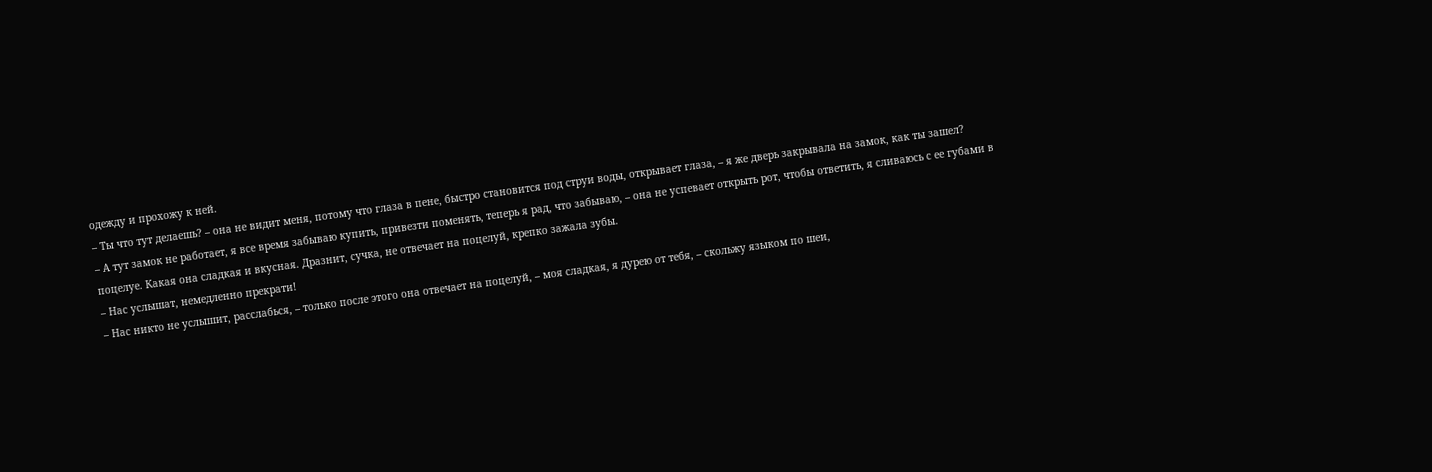одежду и прохожу к ней.
– Ты что тут делаешь? – она не видит меня, потому что глаза в пене, быстро становится под струи воды, открывает глаза, – я же дверь закрывала на замок, как ты зашел?
– А тут замок не работает, я все время забываю купить, привезти поменять, теперь я рад, что забываю, – она не успевает открыть рот, чтобы ответить, я сливаюсь с ее губами в поцелуе. Какая она сладкая и вкусная. Дразнит, сучка, не отвечает на поцелуй, крепко зажала зубы.
– Нас услышат, немедленно прекрати!
– Нас никто не услышит, расслабься, – только после этого она отвечает на поцелуй, – моя сладкая, я дурею от тебя, – скольжу языком по шеи,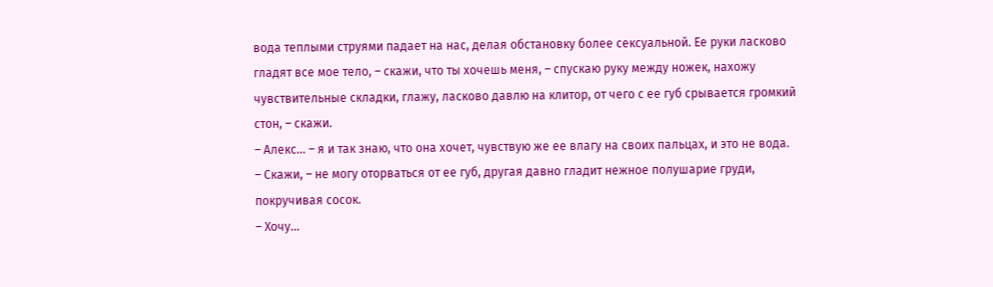вода теплыми струями падает на нас, делая обстановку более сексуальной. Ее руки ласково гладят все мое тело, – скажи, что ты хочешь меня, – спускаю руку между ножек, нахожу чувствительные складки, глажу, ласково давлю на клитор, от чего с ее губ срывается громкий стон, – скажи.
– Алекс... – я и так знаю, что она хочет, чувствую же ее влагу на своих пальцах, и это не вода.
– Скажи, – не могу оторваться от ее губ, другая давно гладит нежное полушарие груди, покручивая сосок.
– Хочу…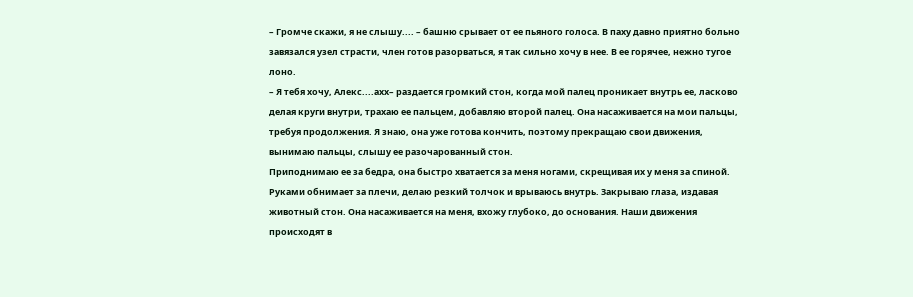– Громче скажи, я не слышу.... – башню срывает от ее пьяного голоса. В паху давно приятно больно завязался узел страсти, член готов разорваться, я так сильно хочу в нее. В ее горячее, нежно тугое лоно.
– Я тебя хочу, Алекс....ахх– раздается громкий стон, когда мой палец проникает внутрь ее, ласково делая круги внутри, трахаю ее пальцем, добавляю второй палец. Она насаживается на мои пальцы, требуя продолжения. Я знаю, она уже готова кончить, поэтому прекращаю свои движения, вынимаю пальцы, слышу ее разочарованный стон.
Приподнимаю ее за бедра, она быстро хватается за меня ногами, скрещивая их у меня за спиной. Руками обнимает за плечи, делаю резкий толчок и врываюсь внутрь. Закрываю глаза, издавая животный стон. Она насаживается на меня, вхожу глубоко, до основания. Наши движения происходят в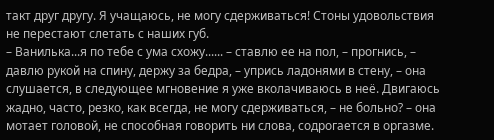такт друг другу. Я учащаюсь, не могу сдерживаться! Стоны удовольствия не перестают слетать с наших губ.
– Ванилька...я по тебе с ума схожу...... – ставлю ее на пол, – прогнись, – давлю рукой на спину, держу за бедра, – упрись ладонями в стену, – она слушается, в следующее мгновение я уже вколачиваюсь в неё. Двигаюсь жадно, часто, резко, как всегда, не могу сдерживаться, – не больно? – она мотает головой, не способная говорить ни слова, содрогается в оргазме.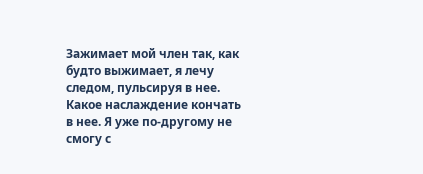Зажимает мой член так, как будто выжимает, я лечу следом, пульсируя в нее. Какое наслаждение кончать в нее. Я уже по-другому не смогу с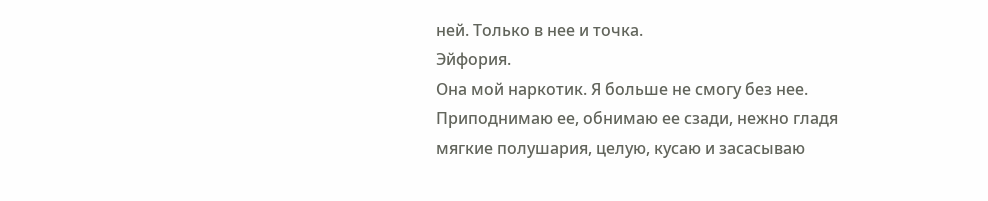ней. Только в нее и точка.
Эйфория.
Она мой наркотик. Я больше не смогу без нее.
Приподнимаю ее, обнимаю ее сзади, нежно гладя мягкие полушария, целую, кусаю и засасываю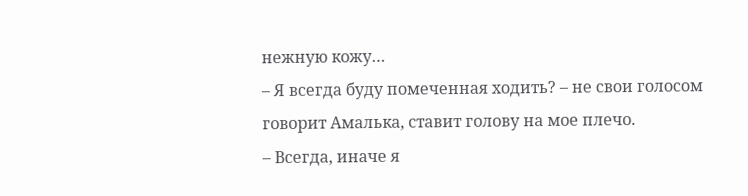нежную кожу…
– Я всегда буду помеченная ходить? – не свои голосом говорит Амалька, ставит голову на мое плечо.
– Всегда, иначе я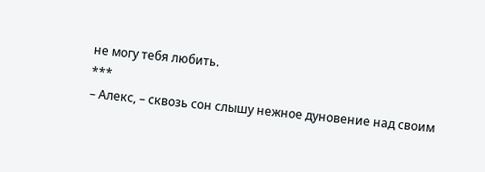не могу тебя любить.
***
– Алекс, – сквозь сон слышу нежное дуновение над своим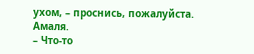ухом, – проснись, пожалуйста.
Амаля.
– Что-то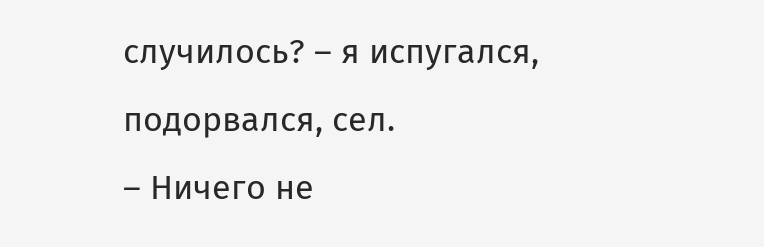случилось? – я испугался, подорвался, сел.
– Ничего не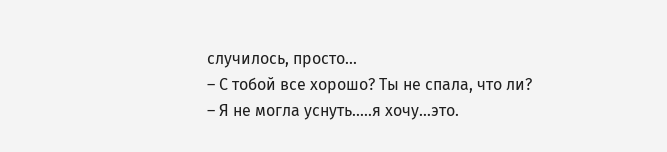случилось, просто...
– С тобой все хорошо? Ты не спала, что ли?
– Я не могла уснуть.....я хочу…это.